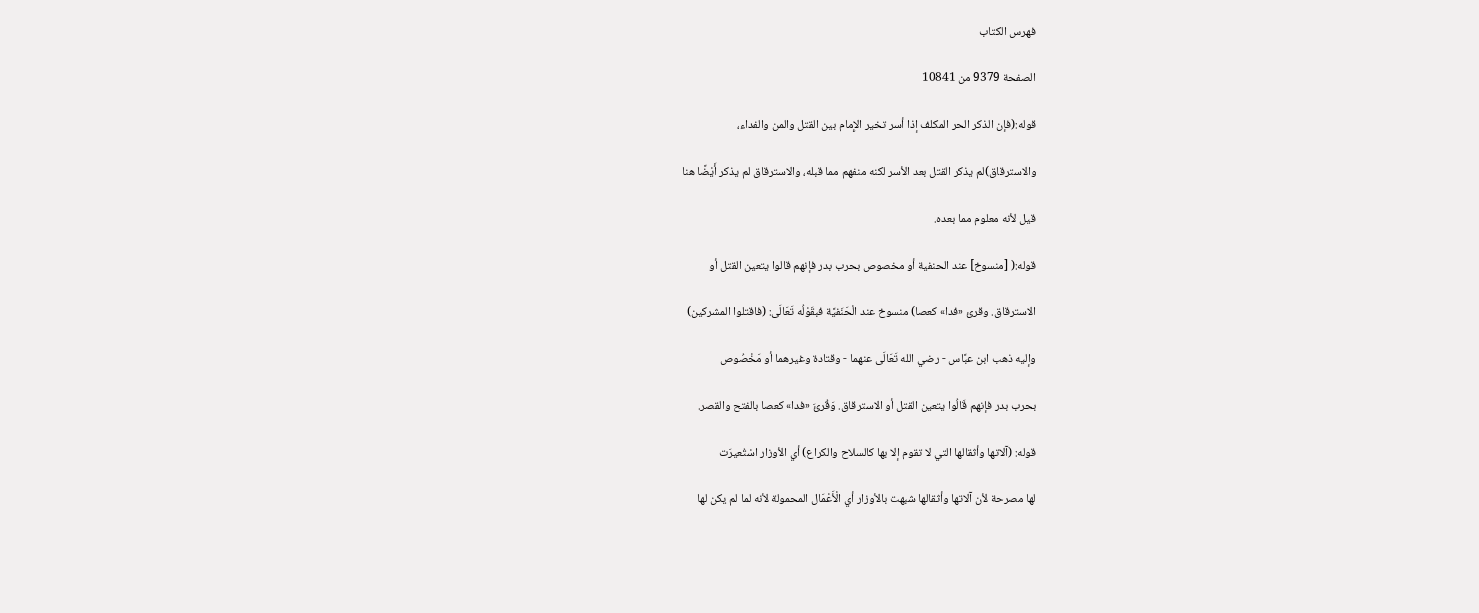فهرس الكتاب

الصفحة 9379 من 10841

قوله:(فإن الذكر الحر المكلف إذا أسر تخير الإِمام بين القتل والمن والفداء،

والاسترقاق)لم يذكر القتل بعد الأسر لكنه منفهم مما قبله، والاسترقاق لم يذكر أَيْضًا هنا

قيل لأنه معلوم مما بعده.

قوله:( [منسوخ] عند الحنفية أو مخصوص بحرب بدر فإنهم قالوا يتعين القتل أو

الاسترقاق. وقرئ «فدا» كعصا) منسوخ عند الْحَنَفيَّة فبقَوْلُه تَعَالَى: (فاقتلوا المشركين)

وإليه ذهب ابن عبَّاس - رضي الله تَعَالَى عنهما - وقتادة وغيرهما أو مَخْصُوص

بحرب بدر فإنهم قَالُوا يتعين القتل أو الاسترقاق. وَقُرئَ «فدا» كعصا بالفتح والقصر.

قوله: (آلاتها وأثقالها التي لا تقوم إلا بها كالسلاح والكراع) أي الأوزار اسْتُعيرَت

لها مصرحة لأن آلاتها وأثقالها شبهت بالأوزار أي الْأَعْمَال المحمولة لأنه لما لم يكن لها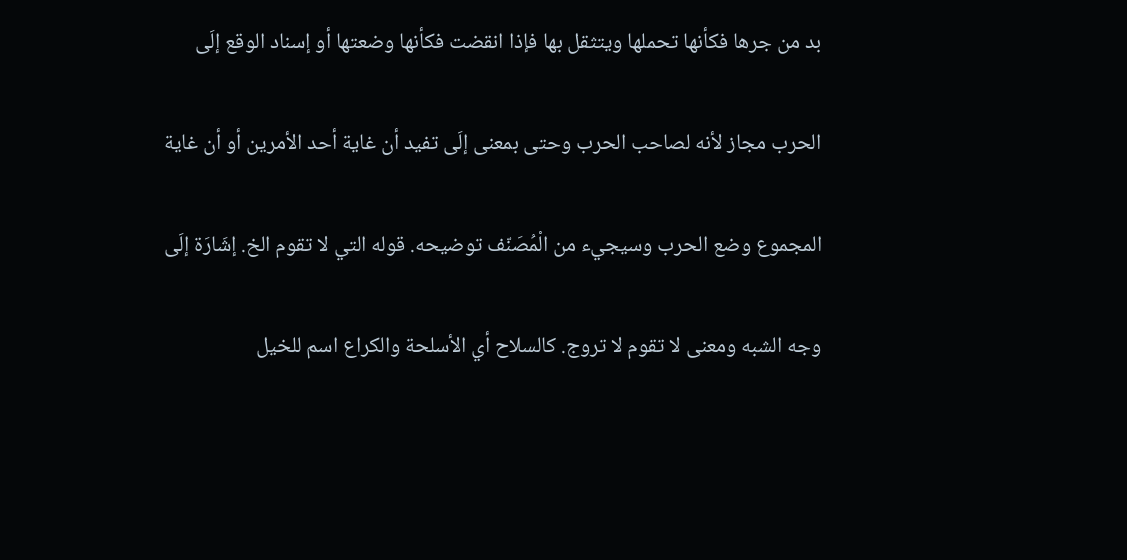بد من جرها فكأنها تحملها ويتثقل بها فإذا انقضت فكأنها وضعتها أو إسناد الوقع إلَى

الحرب مجاز لأنه لصاحب الحرب وحتى بمعنى إلَى تفيد أن غاية أحد الأمرين أو أن غاية

المجموع وضع الحرب وسيجيء من الْمُصَنّف توضيحه. قوله التي لا تقوم الخ. إشَارَة إلَى

وجه الشبه ومعنى لا تقوم لا تروج. كالسلاح أي الأسلحة والكراع اسم للخيل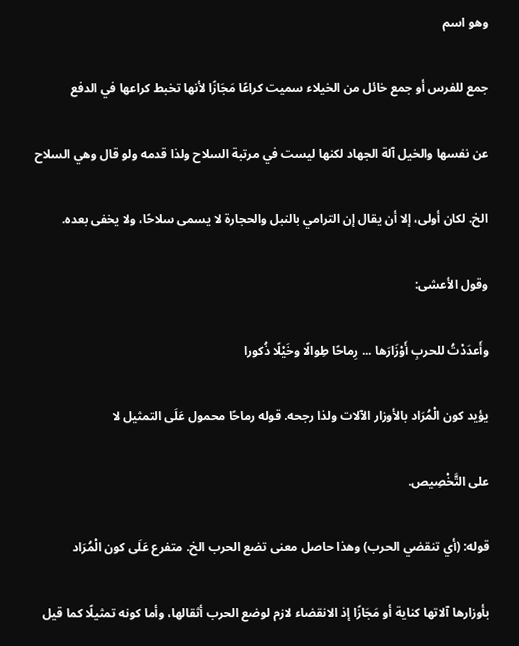وهو اسم

جمع للفرس أو جمع خائل من الخيلاء سميت كراعًا مَجَازًا لأنها تخبط كراعها في الدفع

عن نفسها والخيل آلة الجهاد لكنها ليست في مرتبة السلاح ولذا قدمه ولو قال وهي السلاح

الخ. لكان أولى، إلا أن يقال إن الترامي بالنبل والحجارة لا يسمى سلاحًا، ولا يخفى بعده.

وقول الأعشى:

وأَعدَدْتُ للحربِ أَوْزَارَها ... رِماحًا طِوالًا وخَيْلًا ذُكورا

يؤيد كون الْمُرَاد بالأوزار الآلات ولذا رجحه. قوله رماحًا محمول عَلَى التمثيل لا

على التَّخْصِيص.

قوله: (أي تنقضي الحرب) وهذا حاصل معنى تضع الحرب الخ. متفرع عَلَى كون الْمُرَاد

بأوزارها آلاتها كناية أو مَجَازًا إذ الانقضاء لازم لوضع الحرب أثقالها، وأما كونه تمثيلًا كما قيل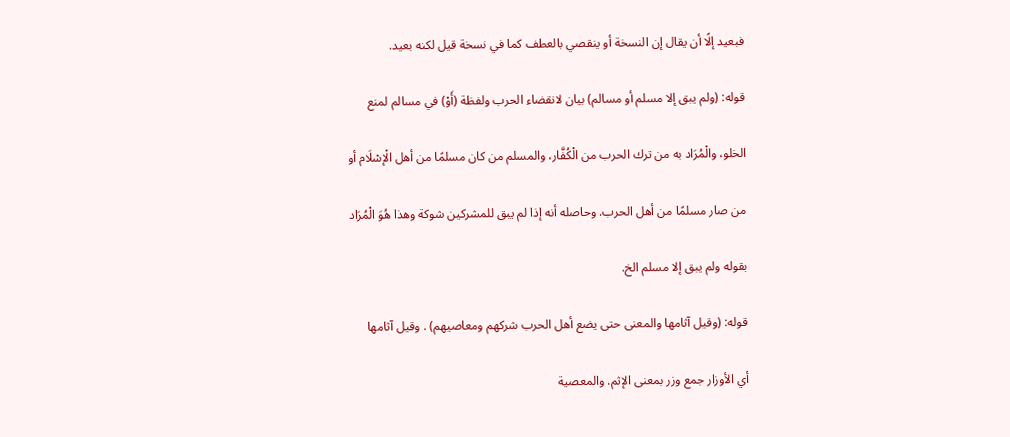فبعيد إلًا أن يقال إن النسخة أو ينقصي بالعطف كما في نسخة قيل لكنه بعيد.

قوله: (ولم يبق إلا مسلم أو مسالم) بيان لانقضاء الحرب ولفظة (أَوْ) في مسالم لمنع

الخلو، والْمُرَاد به من ترك الحرب من الْكُفَّار، والمسلم من كان مسلمًا من أهل الْإسْلَام أو

من صار مسلمًا من أهل الحرب. وحاصله أنه إذا لم يبق للمشركين شوكة وهذا هُوَ الْمُرَاد

بقوله ولم يبق إلا مسلم الخ.

قوله: (وقيل آثامها والمعنى حتى يضع أهل الحرب شركهم ومعاصيهم) . وقيل آثامها

أي الأوزار جمع وزر بمعنى الإثم. والمعصية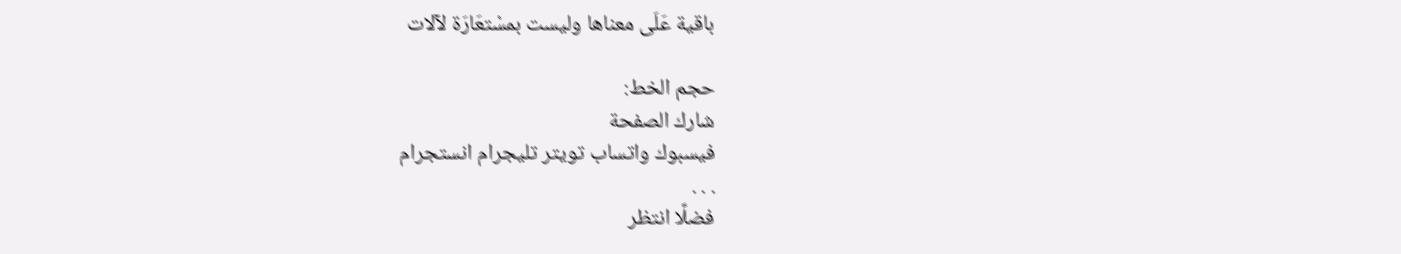باقية عَلَى معناها وليست بمسْتعَارَة لآلات

حجم الخط:
شارك الصفحة
فيسبوك واتساب تويتر تليجرام انستجرام
. . .
فضلًا انتظر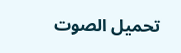تحميل الصوت